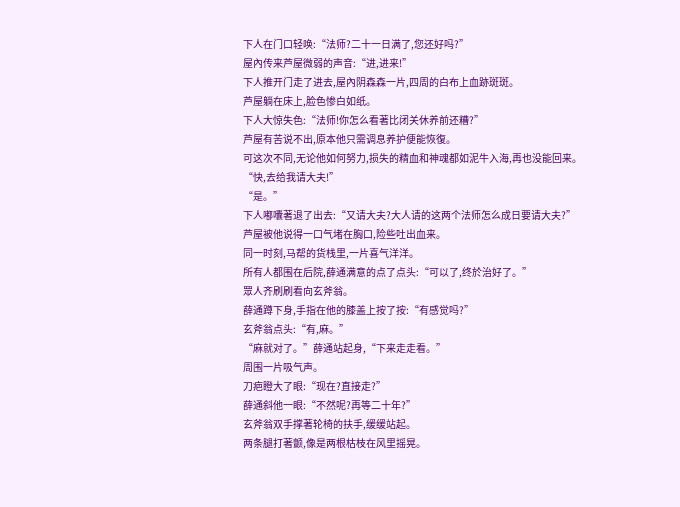下人在门口轻唤:“法师?二十一日满了,您还好吗?”
屋內传来芦屋微弱的声音:“进,进来!”
下人推开门走了进去,屋內阴森森一片,四周的白布上血跡斑斑。
芦屋躺在床上,脸色惨白如纸。
下人大惊失色:“法师!你怎么看著比闭关休养前还糟?”
芦屋有苦说不出,原本他只需调息养护便能恢復。
可这次不同,无论他如何努力,损失的精血和神魂都如泥牛入海,再也没能回来。
“快,去给我请大夫!”
“是。”
下人嘟囔著退了出去:“又请大夫?大人请的这两个法师怎么成日要请大夫?”
芦屋被他说得一口气堵在胸口,险些吐出血来。
同一时刻,马帮的货栈里,一片喜气洋洋。
所有人都围在后院,薛通满意的点了点头:“可以了,终於治好了。”
眾人齐刷刷看向玄斧翁。
薛通蹲下身,手指在他的膝盖上按了按:“有感觉吗?”
玄斧翁点头:“有,麻。”
“麻就对了。”薛通站起身,“下来走走看。”
周围一片吸气声。
刀疤瞪大了眼:“现在?直接走?”
薛通斜他一眼:“不然呢?再等二十年?”
玄斧翁双手撑著轮椅的扶手,缓缓站起。
两条腿打著颤,像是两根枯枝在风里摇晃。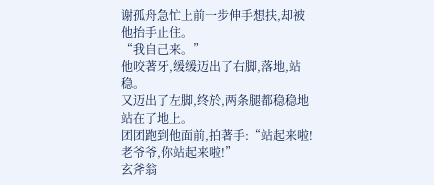谢孤舟急忙上前一步伸手想扶,却被他抬手止住。
“我自己来。”
他咬著牙,缓缓迈出了右脚,落地,站稳。
又迈出了左脚,终於,两条腿都稳稳地站在了地上。
团团跑到他面前,拍著手:“站起来啦!老爷爷,你站起来啦!”
玄斧翁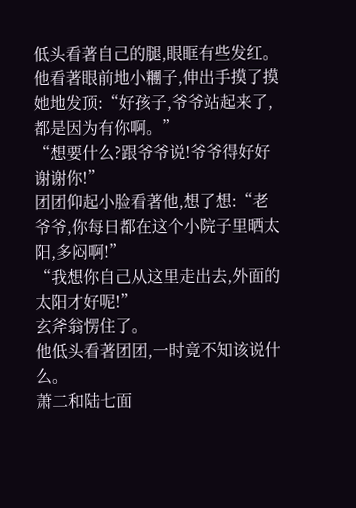低头看著自己的腿,眼眶有些发红。
他看著眼前地小糰子,伸出手摸了摸她地发顶:“好孩子,爷爷站起来了,都是因为有你啊。”
“想要什么?跟爷爷说!爷爷得好好谢谢你!”
团团仰起小脸看著他,想了想:“老爷爷,你每日都在这个小院子里晒太阳,多闷啊!”
“我想你自己从这里走出去,外面的太阳才好呢!”
玄斧翁愣住了。
他低头看著团团,一时竟不知该说什么。
萧二和陆七面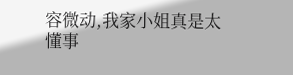容微动,我家小姐真是太懂事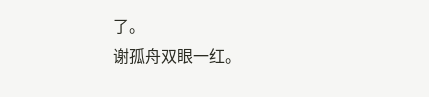了。
谢孤舟双眼一红。